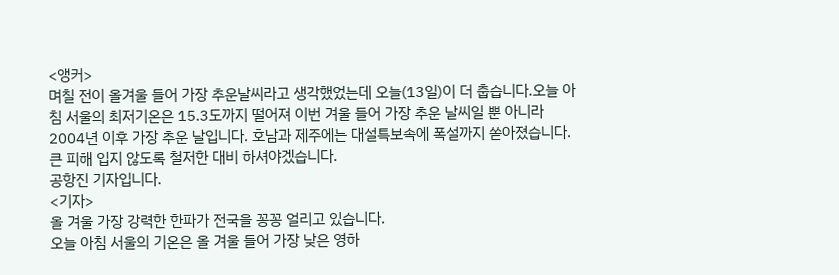<앵커>
며칠 전이 올겨울 들어 가장 추운날씨라고 생각했었는데 오늘(13일)이 더 춥습니다.오늘 아침 서울의 최저기온은 15.3도까지 떨어져 이번 겨울 들어 가장 추운 날씨일 뿐 아니라 2004년 이후 가장 추운 날입니다. 호남과 제주에는 대설특보속에 폭설까지 쏟아졌습니다. 큰 피해 입지 않도록 철저한 대비 하셔야겠습니다.
공항진 기자입니다.
<기자>
올 겨울 가장 강력한 한파가 전국을 꽁꽁 얼리고 있습니다.
오늘 아침 서울의 기온은 올 겨울 들어 가장 낮은 영하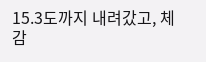15.3도까지 내려갔고, 체감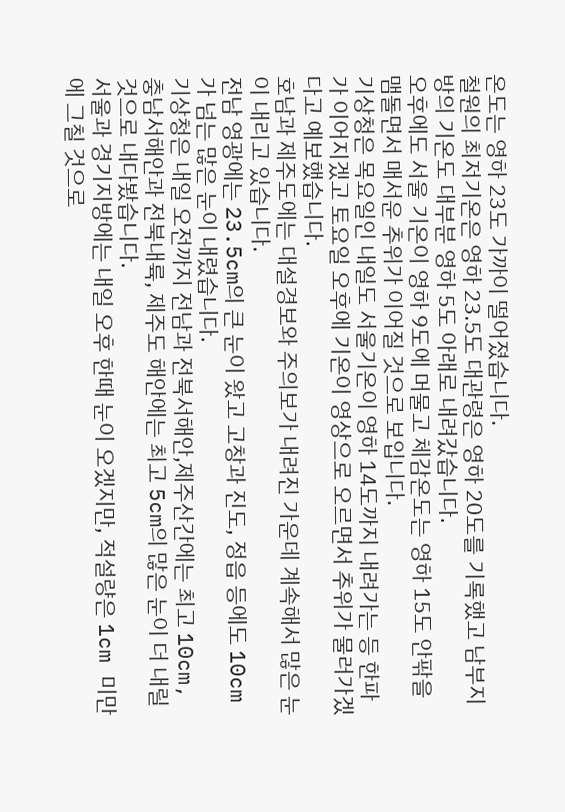온도는 영하 23도 가까이 떨어졌습니다.
철원의 최저기온은 영하 23.5도 대관령은 영하 20도를 기록했고 남부지방의 기온도 대부분 영하 5도 아래로 내려갔습니다.
오후에도 서울 기온이 영하 9도에 머물고 체감온도는 영하 15도 안팎을 맴돌면서 매서운 추위가 이어질 것으로 보입니다.
기상청은 목요일인 내일도 서울기온이 영하 14도까지 내려가는 등 한파가 이어지겠고 토요일 오후에 기온이 영상으로 오르면서 추위가 물러가겠다고 예보했습니다.
호남과 제주도에는 대설경보와 주의보가 내려진 가운데 계속해서 많은 눈이 내리고 있습니다.
전남 영광에는 23.5cm의 큰 눈이 왔고 고창과 진도, 정읍 등에도 10cm가 넘는 많은 눈이 내렸습니다.
기상청은 내일 오전까지 전남과 전북서해안,제주산간에는 최고 10cm, 충남서해안과 전북내륙, 제주도 해안에는 최고 5cm의 많은 눈이 더 내릴 것으로 내다봤습니다.
서울과 경기지방에는 내일 오후 한때 눈이 오겠지만, 적설량은 1cm 미만에 그칠 것으로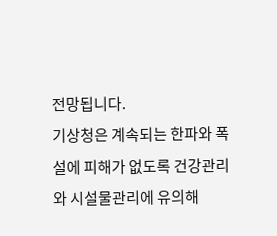전망됩니다.
기상청은 계속되는 한파와 폭설에 피해가 없도록 건강관리와 시설물관리에 유의해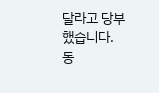달라고 당부했습니다.
동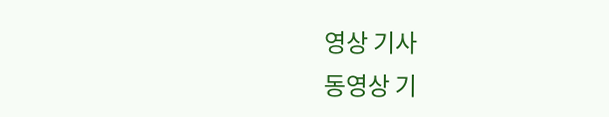영상 기사
동영상 기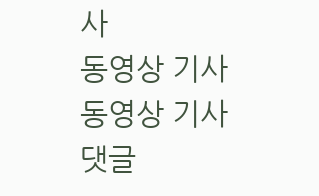사
동영상 기사
동영상 기사
댓글